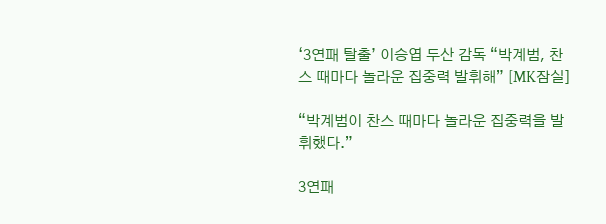‘3연패 탈출’ 이승엽 두산 감독 “박계범, 찬스 때마다 놀라운 집중력 발휘해” [MK잠실]

“박계범이 찬스 때마다 놀라운 집중력을 발휘했다.”

3연패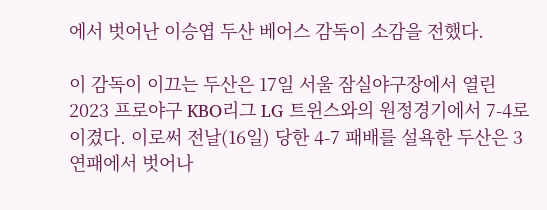에서 벗어난 이승엽 두산 베어스 감독이 소감을 전했다.

이 감독이 이끄는 두산은 17일 서울 잠실야구장에서 열린 2023 프로야구 KBO리그 LG 트윈스와의 원정경기에서 7-4로 이겼다. 이로써 전날(16일) 당한 4-7 패배를 설욕한 두산은 3연패에서 벗어나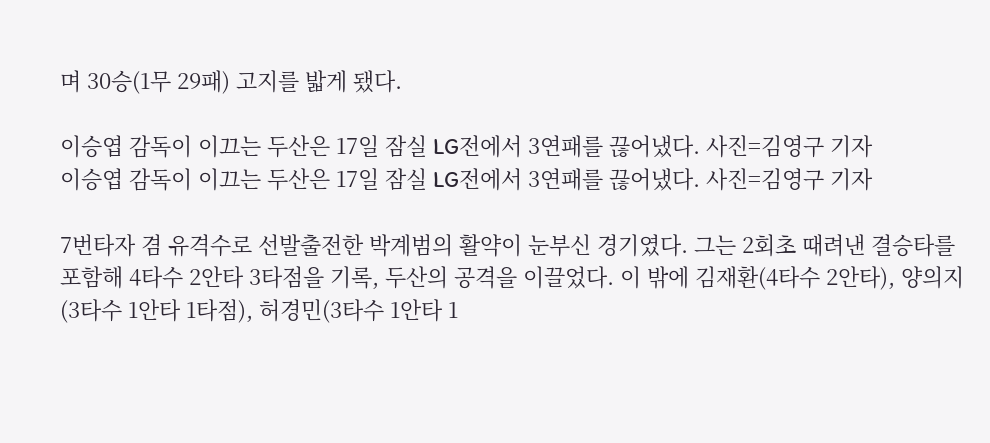며 30승(1무 29패) 고지를 밟게 됐다.

이승엽 감독이 이끄는 두산은 17일 잠실 LG전에서 3연패를 끊어냈다. 사진=김영구 기자
이승엽 감독이 이끄는 두산은 17일 잠실 LG전에서 3연패를 끊어냈다. 사진=김영구 기자

7번타자 겸 유격수로 선발출전한 박계범의 활약이 눈부신 경기였다. 그는 2회초 때려낸 결승타를 포함해 4타수 2안타 3타점을 기록, 두산의 공격을 이끌었다. 이 밖에 김재환(4타수 2안타), 양의지(3타수 1안타 1타점), 허경민(3타수 1안타 1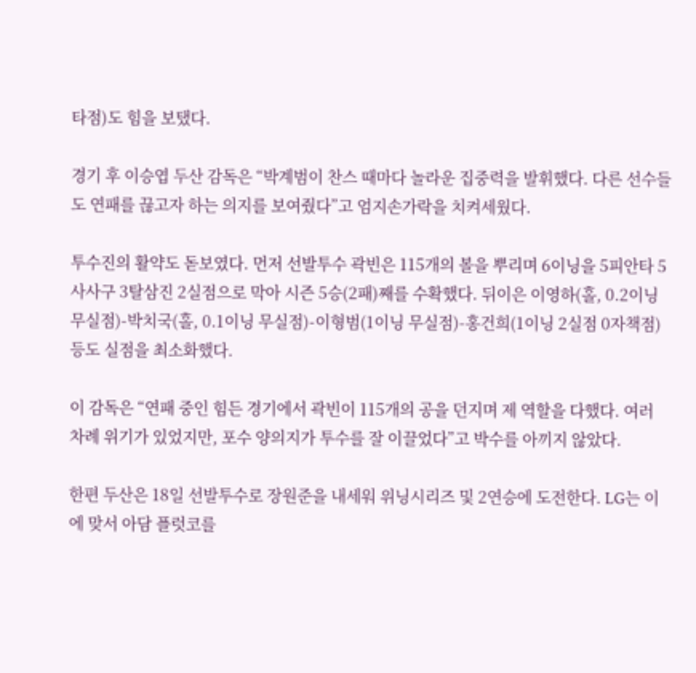타점)도 힘을 보탰다.

경기 후 이승엽 두산 감독은 “박계범이 찬스 때마다 놀라운 집중력을 발휘했다. 다른 선수들도 연패를 끊고자 하는 의지를 보여줬다”고 엄지손가락을 치켜세웠다.

투수진의 활약도 돋보였다. 먼저 선발투수 곽빈은 115개의 볼을 뿌리며 6이닝을 5피안타 5사사구 3탈삼진 2실점으로 막아 시즌 5승(2패)째를 수확했다. 뒤이은 이영하(홀, 0.2이닝 무실점)-박치국(홀, 0.1이닝 무실점)-이형범(1이닝 무실점)-홍건희(1이닝 2실점 0자책점) 등도 실점을 최소화했다.

이 감독은 “연패 중인 힘든 경기에서 곽빈이 115개의 공을 던지며 제 역할을 다했다. 여러 차례 위기가 있었지만, 포수 양의지가 투수를 잘 이끌었다”고 박수를 아끼지 않았다.

한편 두산은 18일 선발투수로 장원준을 내세워 위닝시리즈 및 2연승에 도전한다. LG는 이에 맞서 아담 플럿코를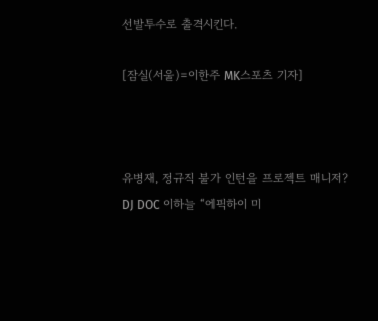선발투수로 출격시킨다.

[잠실(서울)=이한주 MK스포츠 기자]



유병재, 정규직 불가 인턴을 프로젝트 매니저?
DJ DOC 이하늘 “에픽하이 미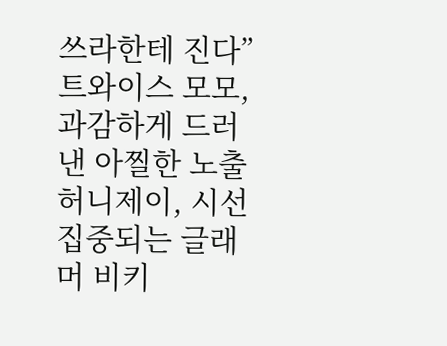쓰라한테 진다”
트와이스 모모, 과감하게 드러낸 아찔한 노출
허니제이, 시선 집중되는 글래머 비키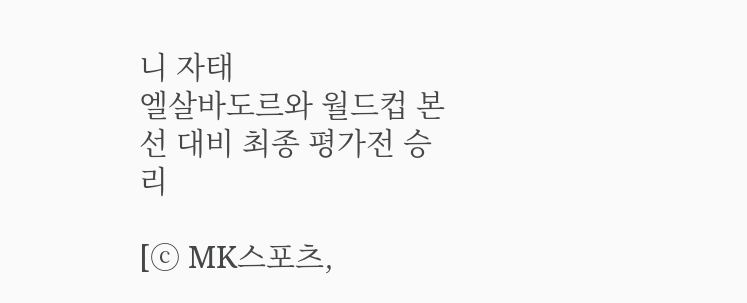니 자태
엘살바도르와 월드컵 본선 대비 최종 평가전 승리

[ⓒ MK스포츠,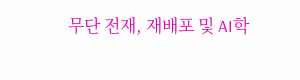무단 전재, 재배포 및 AI학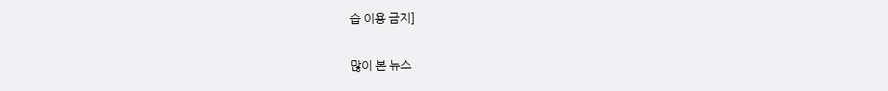습 이용 금지]

많이 본 뉴스